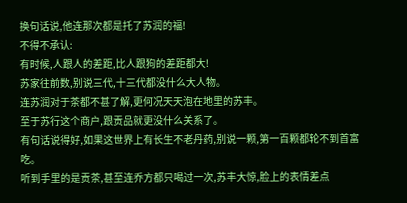换句话说,他连那次都是托了苏润的福!
不得不承认:
有时候,人跟人的差距,比人跟狗的差距都大!
苏家往前数,别说三代,十三代都没什么大人物。
连苏润对于茶都不甚了解,更何况天天泡在地里的苏丰。
至于苏行这个商户,跟贡品就更没什么关系了。
有句话说得好,如果这世界上有长生不老丹药,别说一颗,第一百颗都轮不到首富吃。
听到手里的是贡茶,甚至连乔方都只喝过一次,苏丰大惊,脸上的表情差点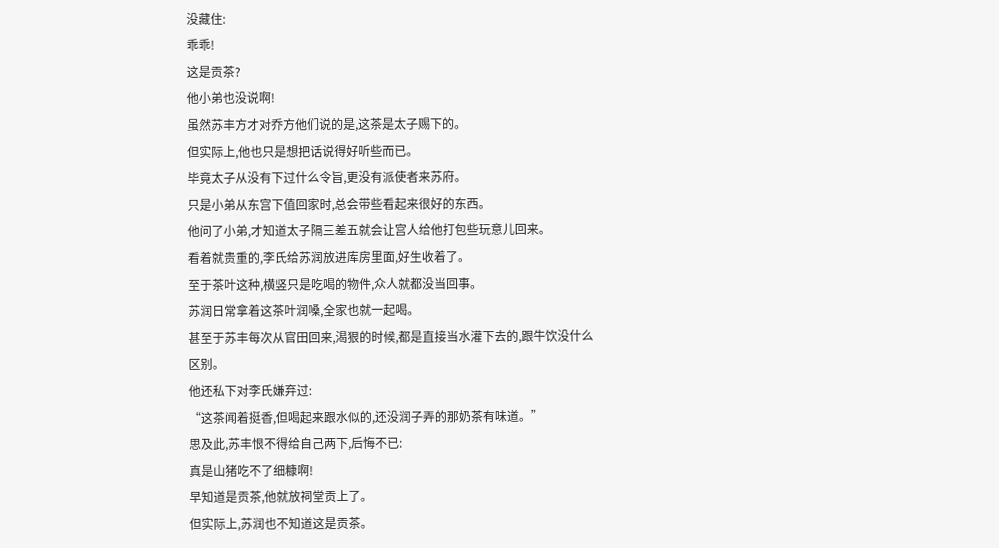没藏住:
乖乖!
这是贡茶?
他小弟也没说啊!
虽然苏丰方才对乔方他们说的是,这茶是太子赐下的。
但实际上,他也只是想把话说得好听些而已。
毕竟太子从没有下过什么令旨,更没有派使者来苏府。
只是小弟从东宫下值回家时,总会带些看起来很好的东西。
他问了小弟,才知道太子隔三差五就会让宫人给他打包些玩意儿回来。
看着就贵重的,李氏给苏润放进库房里面,好生收着了。
至于茶叶这种,横竖只是吃喝的物件,众人就都没当回事。
苏润日常拿着这茶叶润嗓,全家也就一起喝。
甚至于苏丰每次从官田回来,渴狠的时候,都是直接当水灌下去的,跟牛饮没什么区别。
他还私下对李氏嫌弃过:
“这茶闻着挺香,但喝起来跟水似的,还没润子弄的那奶茶有味道。”
思及此,苏丰恨不得给自己两下,后悔不已:
真是山猪吃不了细糠啊!
早知道是贡茶,他就放祠堂贡上了。
但实际上,苏润也不知道这是贡茶。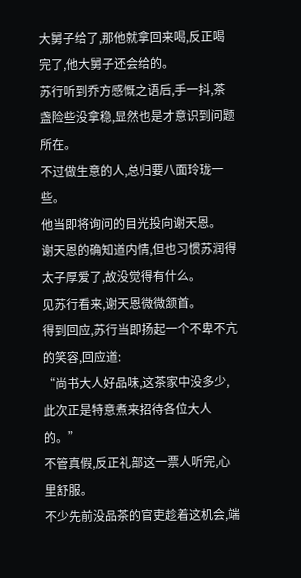大舅子给了,那他就拿回来喝,反正喝完了,他大舅子还会给的。
苏行听到乔方感慨之语后,手一抖,茶盏险些没拿稳,显然也是才意识到问题所在。
不过做生意的人,总归要八面玲珑一些。
他当即将询问的目光投向谢天恩。
谢天恩的确知道内情,但也习惯苏润得太子厚爱了,故没觉得有什么。
见苏行看来,谢天恩微微颔首。
得到回应,苏行当即扬起一个不卑不亢的笑容,回应道:
“尚书大人好品味,这茶家中没多少,此次正是特意煮来招待各位大人的。”
不管真假,反正礼部这一票人听完,心里舒服。
不少先前没品茶的官吏趁着这机会,端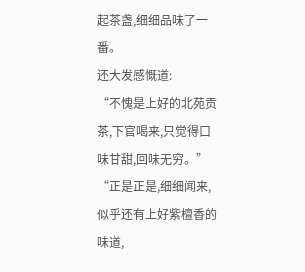起茶盏,细细品味了一番。
还大发感慨道:
“不愧是上好的北苑贡茶,下官喝来,只觉得口味甘甜,回味无穷。”
“正是正是,细细闻来,似乎还有上好紫檀香的味道,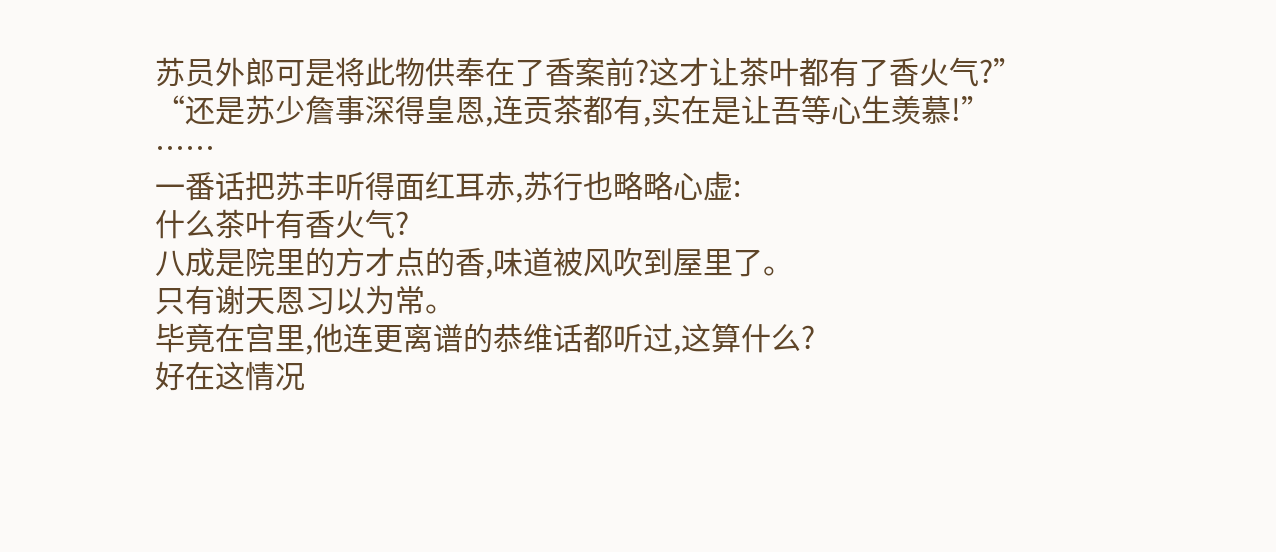苏员外郎可是将此物供奉在了香案前?这才让茶叶都有了香火气?”
“还是苏少詹事深得皇恩,连贡茶都有,实在是让吾等心生羡慕!”
……
一番话把苏丰听得面红耳赤,苏行也略略心虚:
什么茶叶有香火气?
八成是院里的方才点的香,味道被风吹到屋里了。
只有谢天恩习以为常。
毕竟在宫里,他连更离谱的恭维话都听过,这算什么?
好在这情况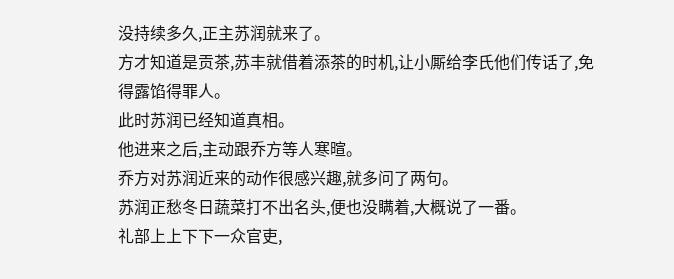没持续多久,正主苏润就来了。
方才知道是贡茶,苏丰就借着添茶的时机,让小厮给李氏他们传话了,免得露馅得罪人。
此时苏润已经知道真相。
他进来之后,主动跟乔方等人寒暄。
乔方对苏润近来的动作很感兴趣,就多问了两句。
苏润正愁冬日蔬菜打不出名头,便也没瞒着,大概说了一番。
礼部上上下下一众官吏,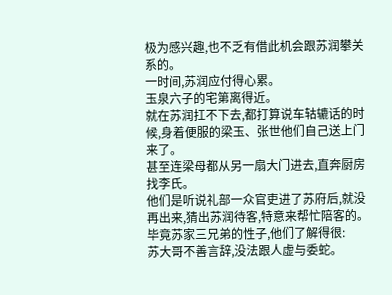极为感兴趣,也不乏有借此机会跟苏润攀关系的。
一时间,苏润应付得心累。
玉泉六子的宅第离得近。
就在苏润扛不下去,都打算说车轱辘话的时候,身着便服的梁玉、张世他们自己送上门来了。
甚至连梁母都从另一扇大门进去,直奔厨房找李氏。
他们是听说礼部一众官吏进了苏府后,就没再出来,猜出苏润待客,特意来帮忙陪客的。
毕竟苏家三兄弟的性子,他们了解得很:
苏大哥不善言辞,没法跟人虚与委蛇。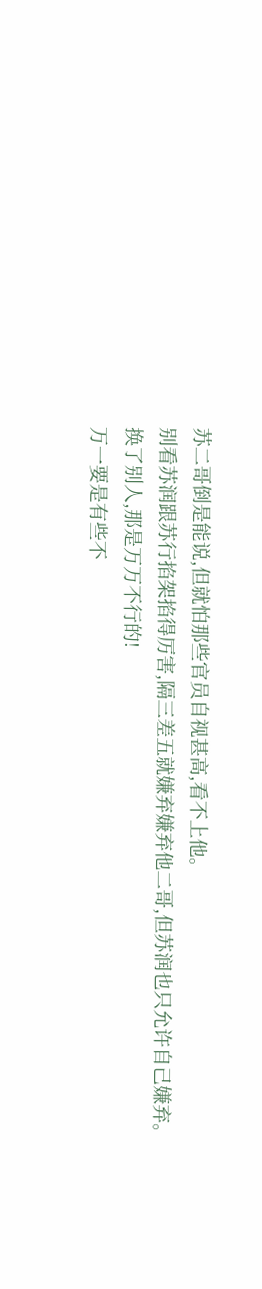苏二哥倒是能说,但就怕那些官员自视甚高,看不上他。
别看苏润跟苏行掐架掐得厉害,隔三差五就嫌弃嫌弃他二哥,但苏润也只允许自己嫌弃。
换了别人,那是万万不行的!
万一要是有些不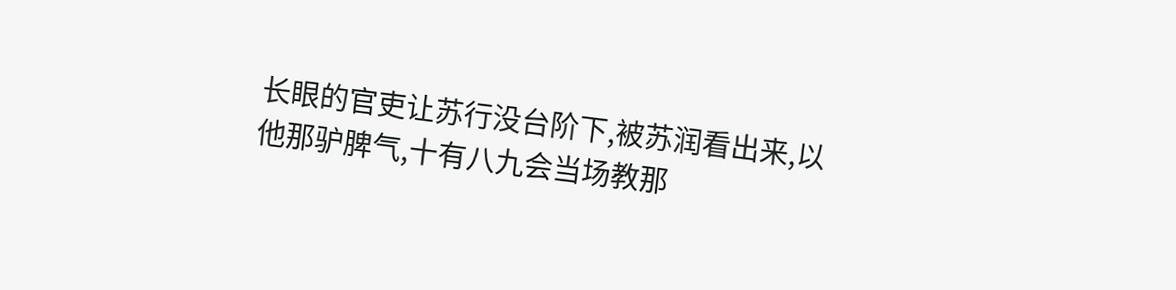长眼的官吏让苏行没台阶下,被苏润看出来,以他那驴脾气,十有八九会当场教那